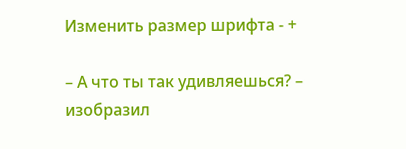Изменить размер шрифта - +

– А что ты так удивляешься? – изобразил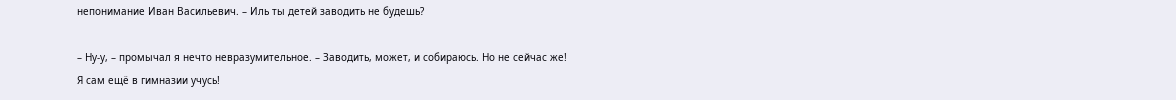непонимание Иван Васильевич. – Иль ты детей заводить не будешь?

– Ну-у, – промычал я нечто невразумительное. – Заводить, может, и собираюсь. Но не сейчас же! Я сам ещё в гимназии учусь!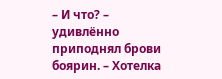– И что? – удивлённо приподнял брови боярин. – Хотелка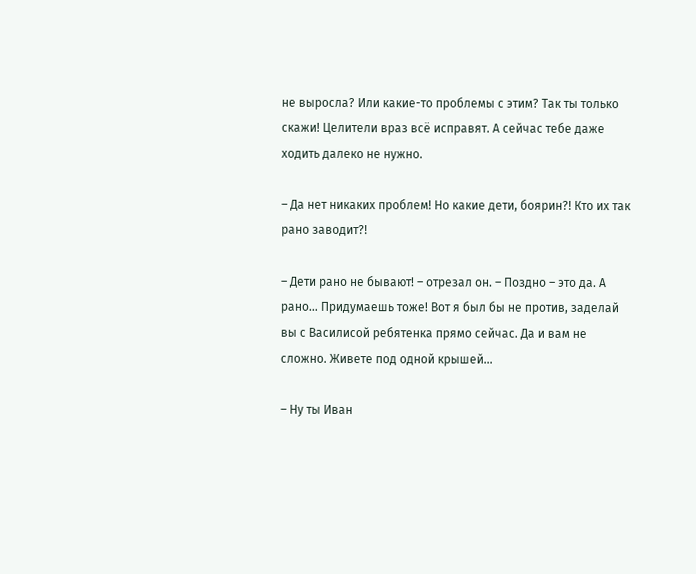не выросла? Или какие-то проблемы с этим? Так ты только скажи! Целители враз всё исправят. А сейчас тебе даже ходить далеко не нужно.

– Да нет никаких проблем! Но какие дети, боярин?! Кто их так рано заводит?!

– Дети рано не бывают! – отрезал он. – Поздно – это да. А рано… Придумаешь тоже! Вот я был бы не против, заделай вы с Василисой ребятенка прямо сейчас. Да и вам не сложно. Живете под одной крышей…

– Ну ты Иван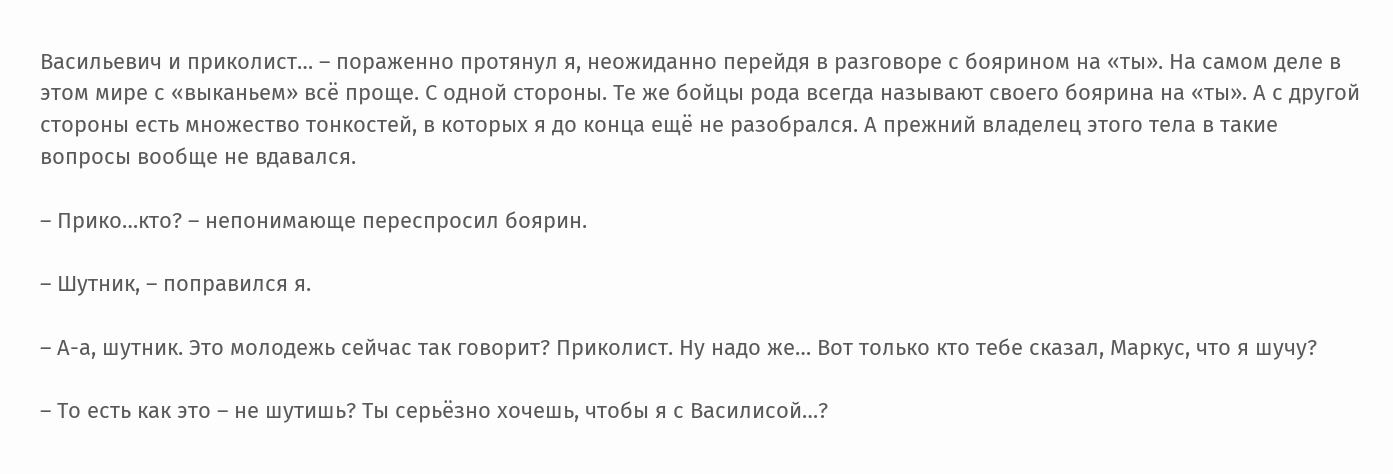Васильевич и приколист… – пораженно протянул я, неожиданно перейдя в разговоре с боярином на «ты». На самом деле в этом мире с «выканьем» всё проще. С одной стороны. Те же бойцы рода всегда называют своего боярина на «ты». А с другой стороны есть множество тонкостей, в которых я до конца ещё не разобрался. А прежний владелец этого тела в такие вопросы вообще не вдавался.

– Прико…кто? – непонимающе переспросил боярин.

– Шутник, – поправился я.

– А-а, шутник. Это молодежь сейчас так говорит? Приколист. Ну надо же… Вот только кто тебе сказал, Маркус, что я шучу?

– То есть как это – не шутишь? Ты серьёзно хочешь, чтобы я с Василисой…?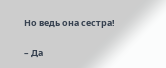Но ведь она сестра!

– Да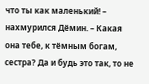что ты как маленький! – нахмурился Дёмин. – Какая она тебе, к тёмным богам, сестра? Да и будь это так, то не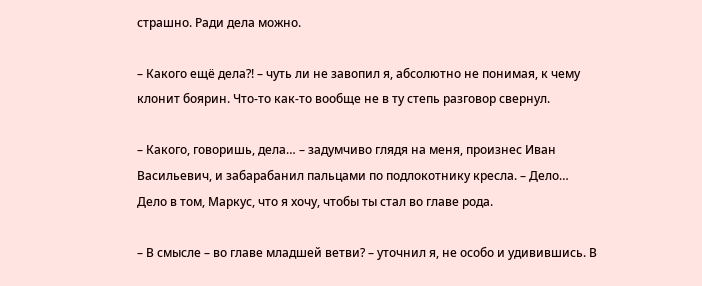страшно. Ради дела можно.

– Какого ещё дела?! – чуть ли не завопил я, абсолютно не понимая, к чему клонит боярин. Что-то как-то вообще не в ту степь разговор свернул.

– Какого, говоришь, дела… – задумчиво глядя на меня, произнес Иван Васильевич, и забарабанил пальцами по подлокотнику кресла. – Дело… Дело в том, Маркус, что я хочу, чтобы ты стал во главе рода.

– В смысле – во главе младшей ветви? – уточнил я, не особо и удивившись. В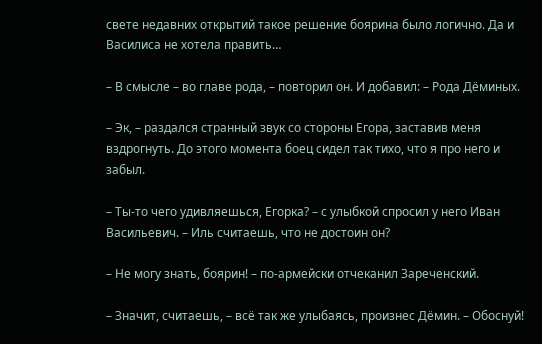свете недавних открытий такое решение боярина было логично. Да и Василиса не хотела править…

– В смысле – во главе рода, – повторил он. И добавил: – Рода Дёминых.

– Эк, – раздался странный звук со стороны Егора, заставив меня вздрогнуть. До этого момента боец сидел так тихо, что я про него и забыл.

– Ты-то чего удивляешься, Егорка? – с улыбкой спросил у него Иван Васильевич. – Иль считаешь, что не достоин он?

– Не могу знать, боярин! – по-армейски отчеканил Зареченский.

– Значит, считаешь, – всё так же улыбаясь, произнес Дёмин. – Обоснуй!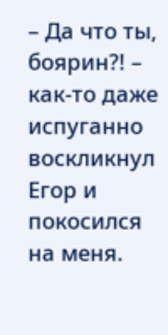– Да что ты, боярин?! – как-то даже испуганно воскликнул Егор и покосился на меня.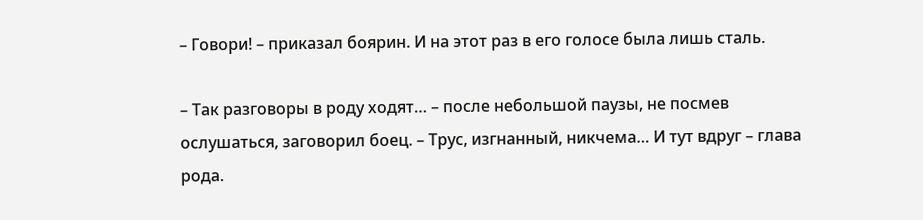– Говори! – приказал боярин. И на этот раз в его голосе была лишь сталь.

– Так разговоры в роду ходят… – после небольшой паузы, не посмев ослушаться, заговорил боец. – Трус, изгнанный, никчема… И тут вдруг – глава рода.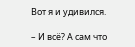Вот я и удивился.

– И всё? А сам что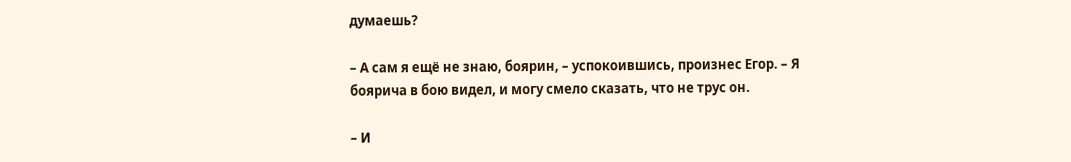думаешь?

– А сам я ещё не знаю, боярин, – успокоившись, произнес Егор. – Я боярича в бою видел, и могу смело сказать, что не трус он.

– И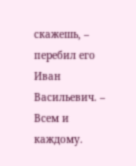скажешь, – перебил его Иван Васильевич. – Всем и каждому.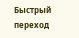Быстрый переход